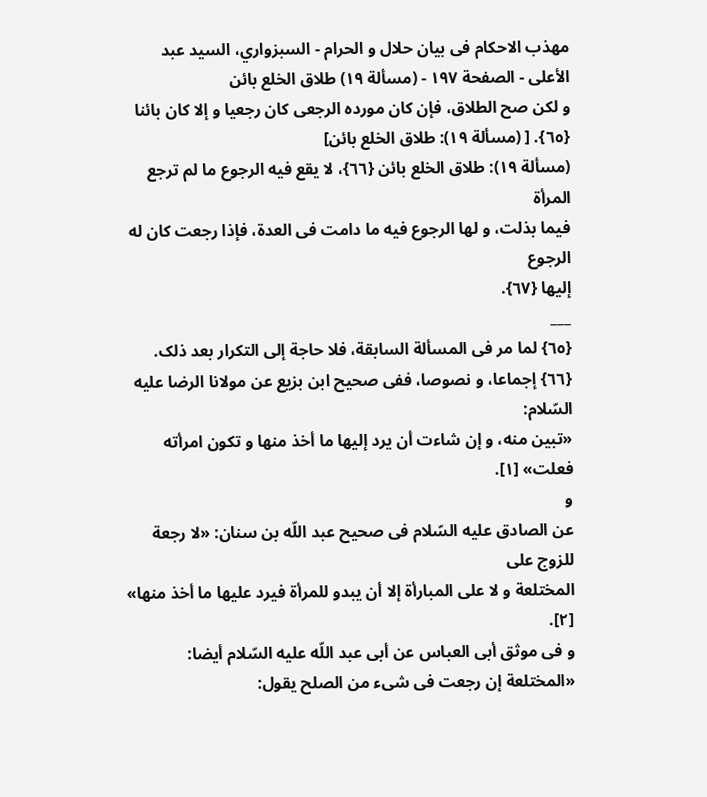مهذب الاحکام فی بیان حلال و الحرام - السبزواري، السيد عبد الأعلى - الصفحة ١٩٧ - (مسألة ١٩) طلاق الخلع بائن
و لکن صح الطلاق، فإن کان مورده الرجعی کان رجعیا و إلا کان بائنا {٦٥}. [ (مسألة ١٩): طلاق الخلع بائن]
(مسألة ١٩): طلاق الخلع بائن {٦٦}، لا یقع فیه الرجوع ما لم ترجع المرأة
فیما بذلت، و لها الرجوع فیه ما دامت فی العدة، فإذا رجعت کان له الرجوع
إلیها {٦٧}.
___
{٦٥} لما مر فی المسألة السابقة، فلا حاجة إلی التکرار بعد ذلک.
{٦٦} إجماعا، و نصوصا، ففی صحیح ابن بزیع عن مولانا الرضا علیه السّلام:
«تبین منه، و إن شاءت أن یرد إلیها ما أخذ منها و تکون امرأته فعلت» [١].
و
عن الصادق علیه السّلام فی صحیح عبد اللّه بن سنان: «لا رجعة للزوج علی
المختلعة و لا علی المبارأة إلا أن یبدو للمرأة فیرد علیها ما أخذ منها»
[٢].
و فی موثق أبی العباس عن أبی عبد اللّه علیه السّلام أیضا:
«المختلعة إن رجعت فی شیء من الصلح یقول: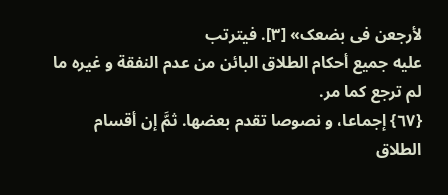لأرجعن فی بضعک» [٣]. فیترتب
علیه جمیع أحکام الطلاق البائن من عدم النفقة و غیره ما لم ترجع کما مر.
{٦٧} إجماعا، و نصوصا تقدم بعضها. ثمَّ إن أقسام الطلاق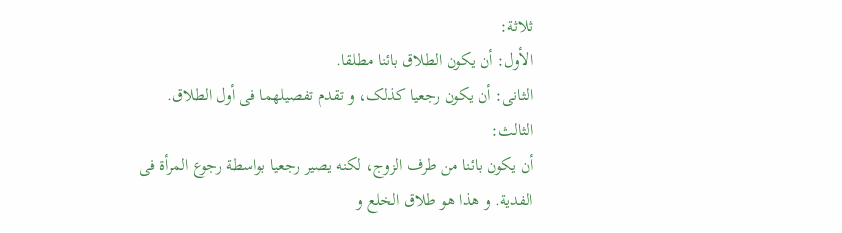ثلاثة:
الأول: أن یکون الطلاق بائنا مطلقا.
الثانی: أن یکون رجعیا کذلک، و تقدم تفصیلهما فی أول الطلاق.
الثالث:
أن یکون بائنا من طرف الزوج، لکنه یصیر رجعیا بواسطة رجوع المرأة فی
الفدیة. و هذا هو طلاق الخلع و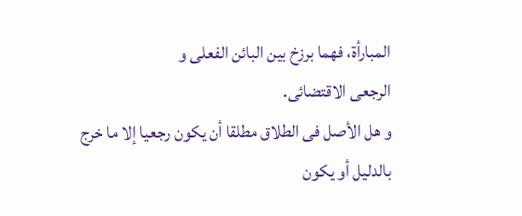المبارأة، فهما برزخ بین البائن الفعلی و
الرجعی الاقتضائی.
و هل الأصل فی الطلاق مطلقا أن یکون رجعیا إلا ما خرج
بالدلیل أو یکون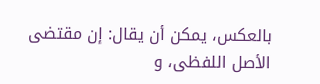بالعکس، یمکن أن یقال: إن مقتضی الأصل اللفظی، و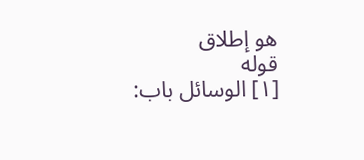هو إطلاق
قوله
[١] الوسائل باب: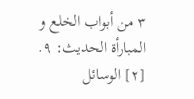٣ من أبواب الخلع و المبارأة الحدیث: ٩.
[٢] الوسائل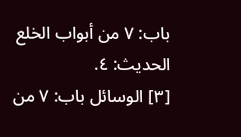باب: ٧ من أبواب الخلع الحدیث: ٤.
[٣] الوسائل باب: ٧ من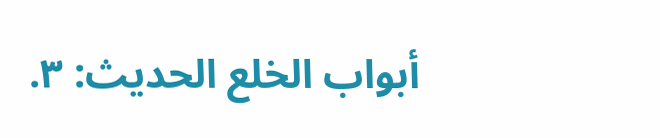أبواب الخلع الحدیث: ٣.